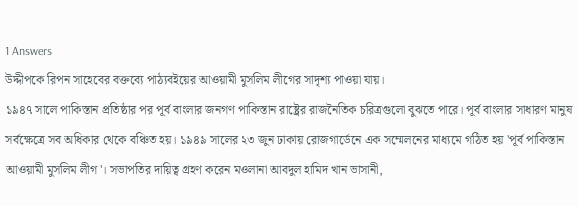1 Answers
উদ্দীপকে রিপন সাহেবের বক্তব্যে পাঠ্যবইয়ের আওয়ামী মুসলিম লীগের সাদৃশ্য পাওয়া যায়।
১৯৪৭ সালে পাকিস্তান প্রতিষ্ঠার পর পূর্ব বাংলার জনগণ পাকিস্তান রাষ্ট্রের রাজনৈতিক চরিত্রগুলো বুঝতে পারে। পূর্ব বাংলার সাধারণ মানুষ সর্বক্ষেত্রে সব অধিকার থেকে বঞ্চিত হয়। ১৯৪৯ সালের ২৩ জুন ঢাকায় রোজগার্ডেনে এক সম্মেলনের মাধ্যমে গঠিত হয় 'পূর্ব পাকিস্তান আওয়ামী মুসলিম লীগ'। সভাপতির দায়িত্ব গ্রহণ করেন মওলানা আবদুল হামিদ খান ভাসানী,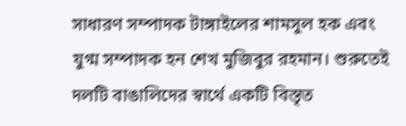সাধারণ সম্পাদক টাঙ্গাইলের শামসুল হক এবং যুগ্ম সম্পাদক হন শেখ মুজিবুর রহমান। শুরুতেই দলটি বাঙালিদের স্বার্থে একটি বিস্তৃত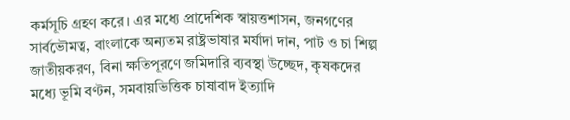কর্মসূচি গ্রহণ করে। এর মধ্যে প্রাদেশিক স্বায়ত্তশাসন, জনগণের সার্বভৌমত্ব, বাংলাকে অন্যতম রাষ্ট্রভাষার মর্যাদা দান, পাট ও চা শিল্প জাতীয়করণ, বিনা ক্ষতিপূরণে জমিদারি ব্যবস্থা উচ্ছেদ, কৃষকদের মধ্যে ভূমি বণ্টন, সমবায়ভিত্তিক চাষাবাদ ইত্যাদি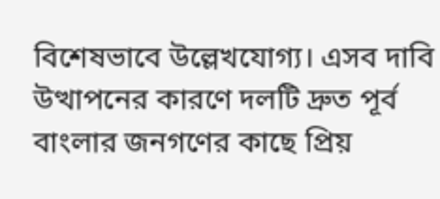বিশেষভাবে উল্লেখযোগ্য। এসব দাবি উত্থাপনের কারণে দলটি দ্রুত পূর্ব বাংলার জনগণের কাছে প্রিয়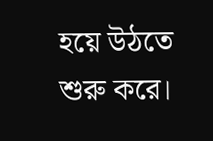হয়ে উঠতে শুরু করে।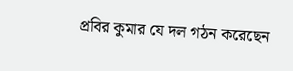প্রবির কুমার যে দল গঠন করেছেন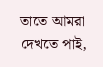তাতে আমরা দেখতে পাই,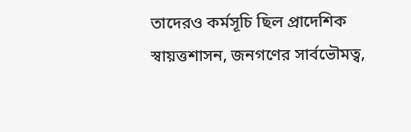তাদেরও কর্মসূচি ছিল প্রাদেশিক স্বায়ত্তশাসন, জনগণের সার্বভৌমত্ব,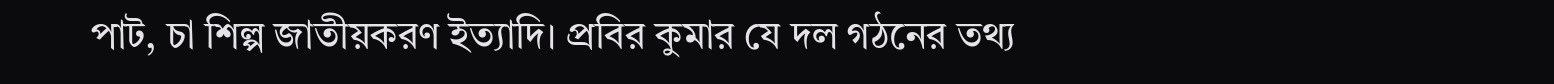পাট, চা শিল্প জাতীয়করণ ইত্যাদি। প্রবির কুমার যে দল গঠনের তথ্য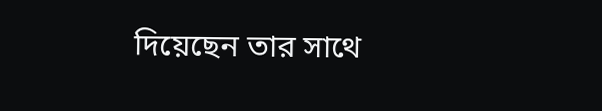দিয়েছেন তার সাথে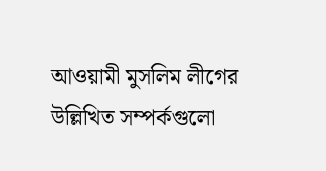আওয়ামী মুসলিম লীগের উল্লিখিত সম্পর্কগুলো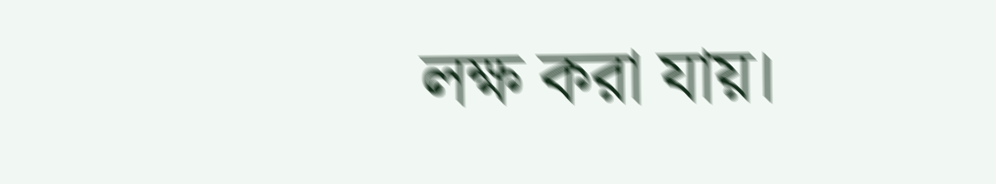লক্ষ করা যায়।